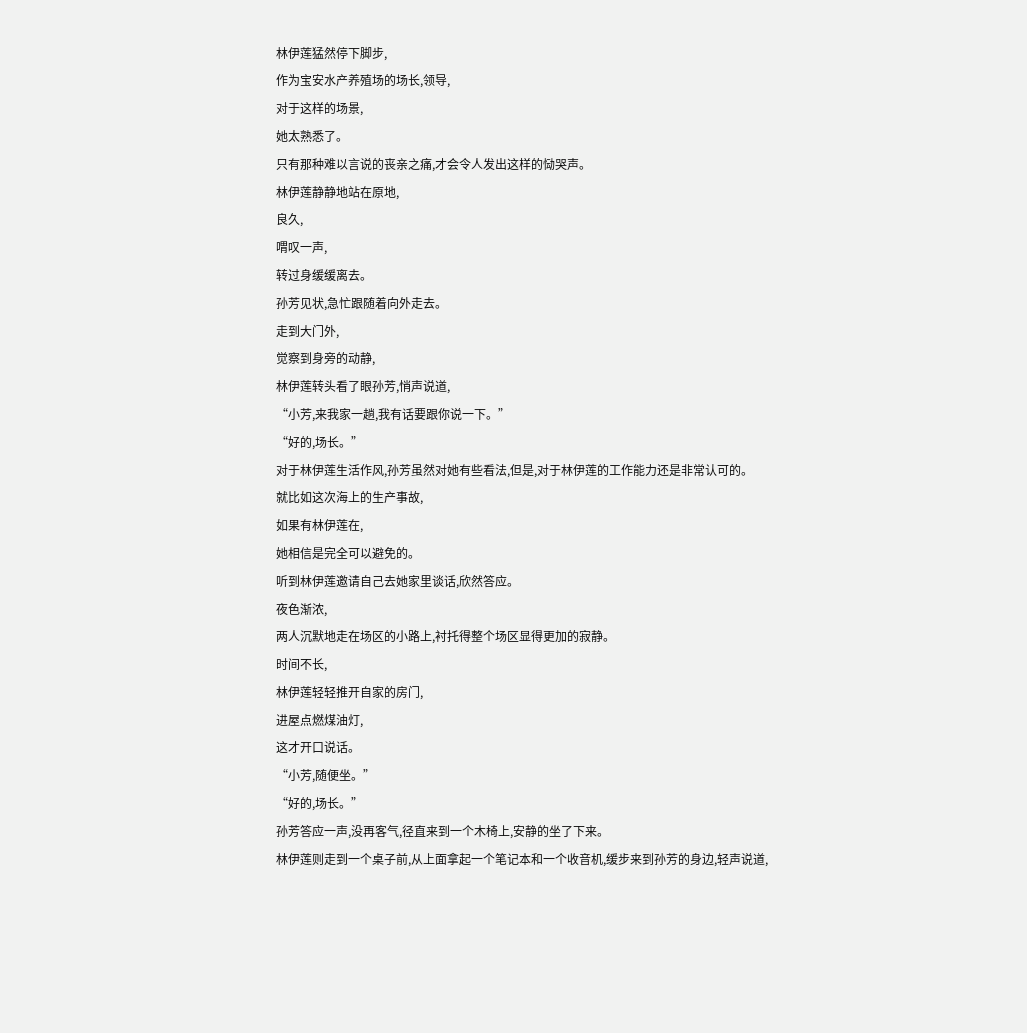林伊莲猛然停下脚步,
作为宝安水产养殖场的场长,领导,
对于这样的场景,
她太熟悉了。
只有那种难以言说的丧亲之痛,才会令人发出这样的恸哭声。
林伊莲静静地站在原地,
良久,
喟叹一声,
转过身缓缓离去。
孙芳见状,急忙跟随着向外走去。
走到大门外,
觉察到身旁的动静,
林伊莲转头看了眼孙芳,悄声说道,
“小芳,来我家一趟,我有话要跟你说一下。”
“好的,场长。”
对于林伊莲生活作风,孙芳虽然对她有些看法,但是,对于林伊莲的工作能力还是非常认可的。
就比如这次海上的生产事故,
如果有林伊莲在,
她相信是完全可以避免的。
听到林伊莲邀请自己去她家里谈话,欣然答应。
夜色渐浓,
两人沉默地走在场区的小路上,衬托得整个场区显得更加的寂静。
时间不长,
林伊莲轻轻推开自家的房门,
进屋点燃煤油灯,
这才开口说话。
“小芳,随便坐。”
“好的,场长。”
孙芳答应一声,没再客气,径直来到一个木椅上,安静的坐了下来。
林伊莲则走到一个桌子前,从上面拿起一个笔记本和一个收音机,缓步来到孙芳的身边,轻声说道,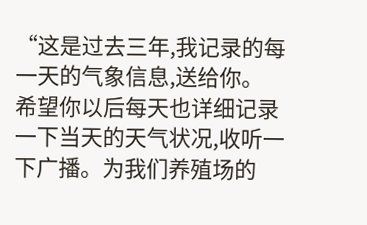“这是过去三年,我记录的每一天的气象信息,送给你。
希望你以后每天也详细记录一下当天的天气状况,收听一下广播。为我们养殖场的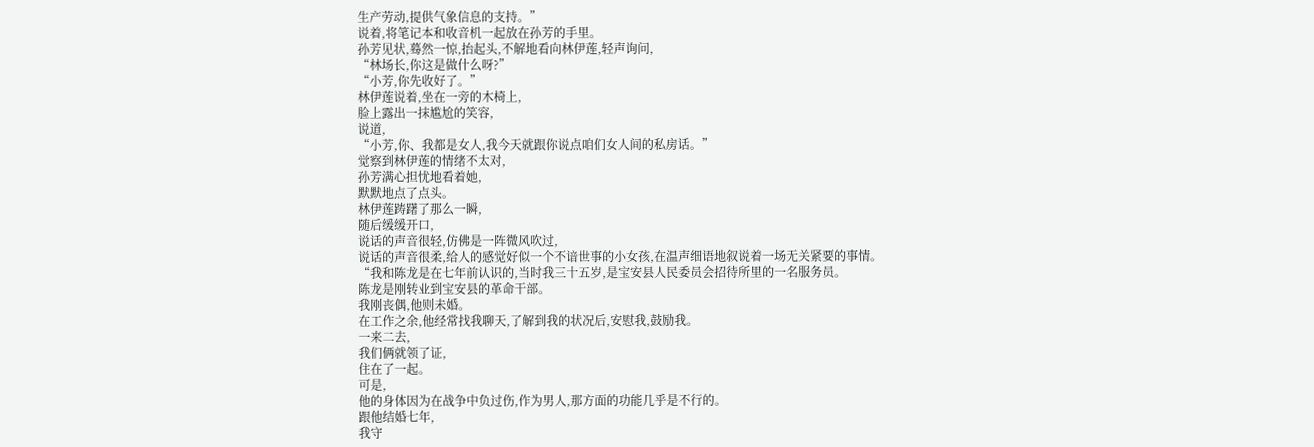生产劳动,提供气象信息的支持。”
说着,将笔记本和收音机一起放在孙芳的手里。
孙芳见状,蓦然一惊,抬起头,不解地看向林伊莲,轻声询问,
“林场长,你这是做什么呀?”
“小芳,你先收好了。”
林伊莲说着,坐在一旁的木椅上,
脸上露出一抹尴尬的笑容,
说道,
“小芳,你、我都是女人,我今天就跟你说点咱们女人间的私房话。”
觉察到林伊莲的情绪不太对,
孙芳满心担忧地看着她,
默默地点了点头。
林伊莲踌躇了那么一瞬,
随后缓缓开口,
说话的声音很轻,仿佛是一阵微风吹过,
说话的声音很柔,给人的感觉好似一个不谙世事的小女孩,在温声细语地叙说着一场无关紧要的事情。
“我和陈龙是在七年前认识的,当时我三十五岁,是宝安县人民委员会招待所里的一名服务员。
陈龙是刚转业到宝安县的革命干部。
我刚丧偶,他则未婚。
在工作之余,他经常找我聊天,了解到我的状况后,安慰我,鼓励我。
一来二去,
我们俩就领了证,
住在了一起。
可是,
他的身体因为在战争中负过伤,作为男人,那方面的功能几乎是不行的。
跟他结婚七年,
我守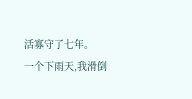活寡守了七年。
一个下雨天,我滑倒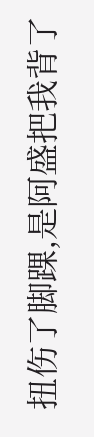扭伤了脚踝,是阿盛把我背了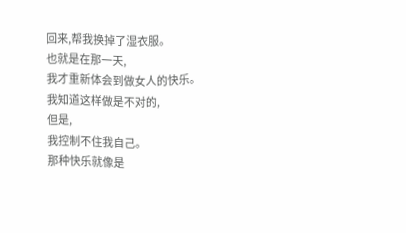回来,帮我换掉了湿衣服。
也就是在那一天,
我才重新体会到做女人的快乐。
我知道这样做是不对的,
但是,
我控制不住我自己。
那种快乐就像是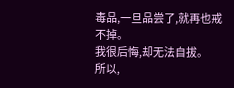毒品,一旦品尝了,就再也戒不掉。
我很后悔,却无法自拔。
所以,